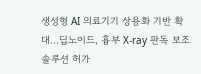생성형 AI 의료기기 상용화 기반 확대…딥노이드, 흉부 X-ray 판독 보조 솔루션 허가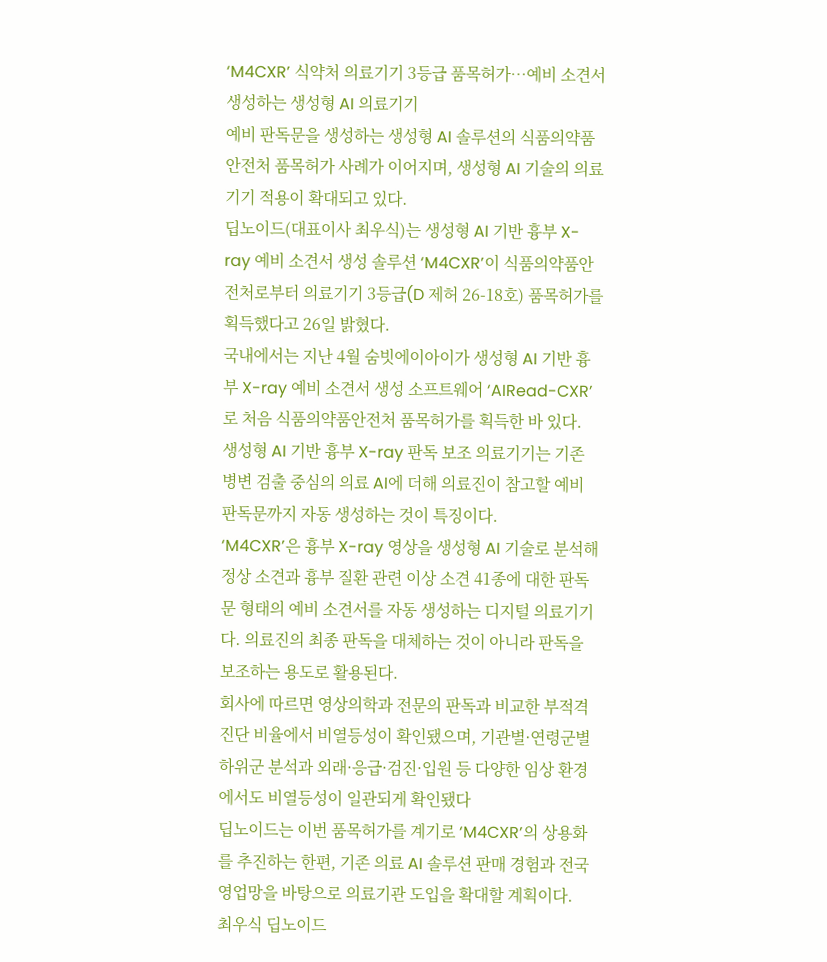‘M4CXR’ 식약처 의료기기 3등급 품목허가…예비 소견서 생성하는 생성형 AI 의료기기
예비 판독문을 생성하는 생성형 AI 솔루션의 식품의약품안전처 품목허가 사례가 이어지며, 생성형 AI 기술의 의료기기 적용이 확대되고 있다.
딥노이드(대표이사 최우식)는 생성형 AI 기반 흉부 X-ray 예비 소견서 생성 솔루션 ‘M4CXR’이 식품의약품안전처로부터 의료기기 3등급(D 제허 26-18호) 품목허가를 획득했다고 26일 밝혔다.
국내에서는 지난 4월 숨빗에이아이가 생성형 AI 기반 흉부 X-ray 예비 소견서 생성 소프트웨어 ‘AIRead-CXR’로 처음 식품의약품안전처 품목허가를 획득한 바 있다.
생성형 AI 기반 흉부 X-ray 판독 보조 의료기기는 기존 병변 검출 중심의 의료 AI에 더해 의료진이 참고할 예비 판독문까지 자동 생성하는 것이 특징이다.
‘M4CXR’은 흉부 X-ray 영상을 생성형 AI 기술로 분석해 정상 소견과 흉부 질환 관련 이상 소견 41종에 대한 판독문 형태의 예비 소견서를 자동 생성하는 디지털 의료기기다. 의료진의 최종 판독을 대체하는 것이 아니라 판독을 보조하는 용도로 활용된다.
회사에 따르면 영상의학과 전문의 판독과 비교한 부적격 진단 비율에서 비열등성이 확인됐으며, 기관별·연령군별 하위군 분석과 외래·응급·검진·입원 등 다양한 임상 환경에서도 비열등성이 일관되게 확인됐다
딥노이드는 이번 품목허가를 계기로 ‘M4CXR’의 상용화를 추진하는 한편, 기존 의료 AI 솔루션 판매 경험과 전국 영업망을 바탕으로 의료기관 도입을 확대할 계획이다.
최우식 딥노이드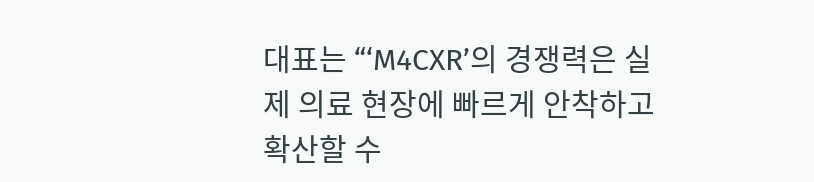대표는 “‘M4CXR’의 경쟁력은 실제 의료 현장에 빠르게 안착하고 확산할 수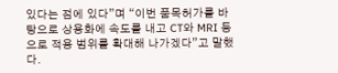있다는 점에 있다”며 “이번 품목허가를 바탕으로 상용화에 속도를 내고 CT와 MRI 등으로 적용 범위를 확대해 나가겠다”고 말했다.